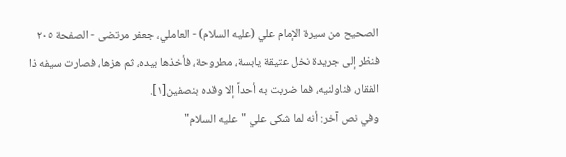الصحيح من سيرة الإمام علي (عليه السلام) - العاملي، جعفر مرتضى - الصفحة ٢٠٥
فنظر إلى جريدة نخل عتيقة يابسة، مطروحة، فأخذها بيده، ثم هزها، فصارت سيفه ذا الفقار، فناولنيه، فما ضربت به أحداً إلا وقده بنصفين[١].
وفي نص آخر: أنه لما شكى علي "عليه السلام"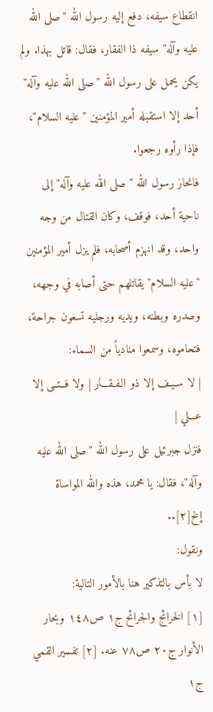انقطاع سيفه، دفع إليه رسول الله "صلى الله عليه وآله" سيفه ذا الفقار، فقال: قاتل بهذا. ولم يكن يحمل على رسول الله "صلى الله عليه وآله" أحد إلا استقبله أمير المؤمنين "عليه السلام"، فإذا رأوه رجعوا.
فانحاز رسول الله "صلى الله عليه وآله" إلى ناحية أحد، فوقف، وكان القتال من وجه واحد، وقد انهزم أصحابه، فلم يزل أمير المؤمنين "عليه السلام" يقاتلهم حتى أصابه في وجهه، وصدره وبطنه، ويديه ورجليه تسعون جراحة، فتحاموه، وسمعوا منادياً من السماء:
| لا سـيـف إلا ذو الـفـقـــار | ولا فــتــى إلا عـــلي |
فنزل جبرئيل على رسول الله "صلى الله عليه وآله"، فقال: يا محمد، هذه والله المواساة إلخ[٢]..
ونقول:
لا بأس بالتذكير هنا بالأمور التالية:
[١] الخرائج والجرائح ج١ ص١٤٨ وبحار الأنوار ج٢٠ ص٧٨ عنه. [٢] تفسير القمي ج١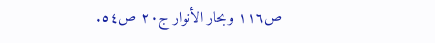ص١١٦ وبحار الأنوار ج٢٠ ص٥٤.